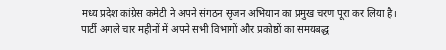मध्य प्रदेश कांग्रेस कमेटी ने अपने संगठन सृजन अभियान का प्रमुख चरण पूरा कर लिया है। पार्टी अगले चार महीनों में अपने सभी विभागों और प्रकोष्ठों का समयबद्ध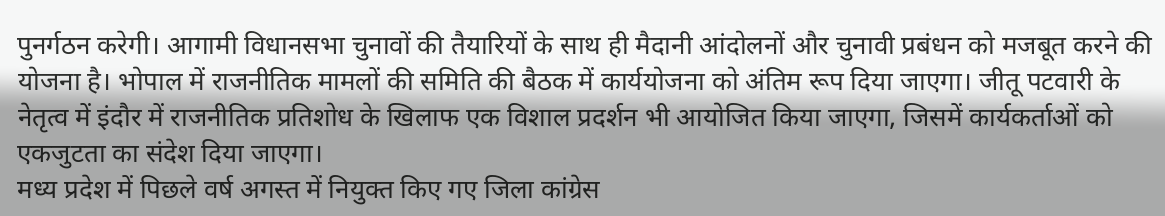पुनर्गठन करेगी। आगामी विधानसभा चुनावों की तैयारियों के साथ ही मैदानी आंदोलनों और चुनावी प्रबंधन को मजबूत करने की योजना है। भोपाल में राजनीतिक मामलों की समिति की बैठक में कार्ययोजना को अंतिम रूप दिया जाएगा। जीतू पटवारी के नेतृत्व में इंदौर में राजनीतिक प्रतिशोध के खिलाफ एक विशाल प्रदर्शन भी आयोजित किया जाएगा, जिसमें कार्यकर्ताओं को एकजुटता का संदेश दिया जाएगा।
मध्य प्रदेश में पिछले वर्ष अगस्त में नियुक्त किए गए जिला कांग्रेस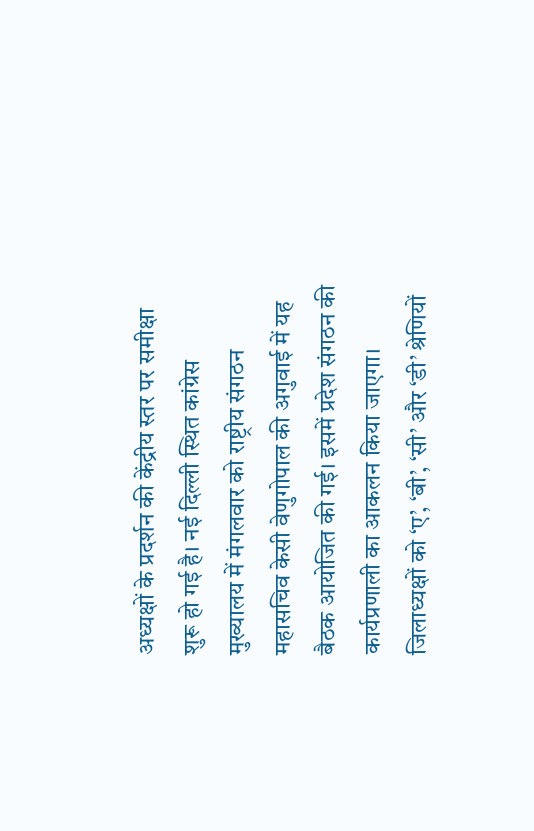अध्यक्षों के प्रदर्शन की केंद्रीय स्तर पर समीक्षा शुरू हो गई है। नई दिल्ली स्थित कांग्रेस मुख्यालय में मंगलवार को राष्ट्रीय संगठन महासचिव केसी वेणुगोपाल की अगुवाई में यह बैठक आयोजित की गई। इसमें प्रदेश संगठन की कार्यप्रणाली का आकलन किया जाएगा। जिलाध्यक्षों को ‘ए’, ‘बी’, ‘सी’ और ‘डी’ श्रेणियों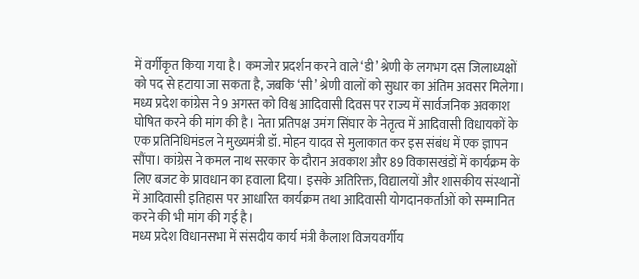में वर्गीकृत किया गया है। कमजोर प्रदर्शन करने वाले ‘डी’ श्रेणी के लगभग दस जिलाध्यक्षों को पद से हटाया जा सकता है, जबकि ‘सी’ श्रेणी वालों को सुधार का अंतिम अवसर मिलेगा।
मध्य प्रदेश कांग्रेस ने 9 अगस्त को विश्व आदिवासी दिवस पर राज्य में सार्वजनिक अवकाश घोषित करने की मांग की है। नेता प्रतिपक्ष उमंग सिंघार के नेतृत्व में आदिवासी विधायकों के एक प्रतिनिधिमंडल ने मुख्यमंत्री डॉ. मोहन यादव से मुलाकात कर इस संबंध में एक ज्ञापन सौंपा। कांग्रेस ने कमल नाथ सरकार के दौरान अवकाश और 89 विकासखंडों में कार्यक्रम के लिए बजट के प्रावधान का हवाला दिया। इसके अतिरिक्त, विद्यालयों और शासकीय संस्थानों में आदिवासी इतिहास पर आधारित कार्यक्रम तथा आदिवासी योगदानकर्ताओं को सम्मानित करने की भी मांग की गई है।
मध्य प्रदेश विधानसभा में संसदीय कार्य मंत्री कैलाश विजयवर्गीय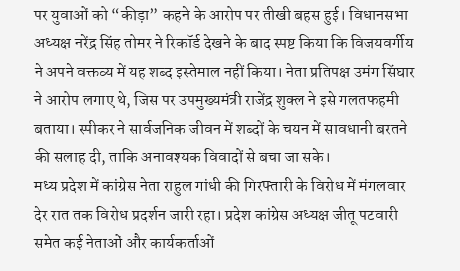पर युवाओं को “कीड़ा” कहने के आरोप पर तीखी बहस हुई। विधानसभा अध्यक्ष नरेंद्र सिंह तोमर ने रिकॉर्ड देखने के बाद स्पष्ट किया कि विजयवर्गीय ने अपने वक्तव्य में यह शब्द इस्तेमाल नहीं किया। नेता प्रतिपक्ष उमंग सिंघार ने आरोप लगाए थे, जिस पर उपमुख्यमंत्री राजेंद्र शुक्ल ने इसे गलतफहमी बताया। स्पीकर ने सार्वजनिक जीवन में शब्दों के चयन में सावधानी बरतने की सलाह दी, ताकि अनावश्यक विवादों से बचा जा सके।
मध्य प्रदेश में कांग्रेस नेता राहुल गांधी की गिरफ्तारी के विरोध में मंगलवार देर रात तक विरोध प्रदर्शन जारी रहा। प्रदेश कांग्रेस अध्यक्ष जीतू पटवारी समेत कई नेताओं और कार्यकर्ताओं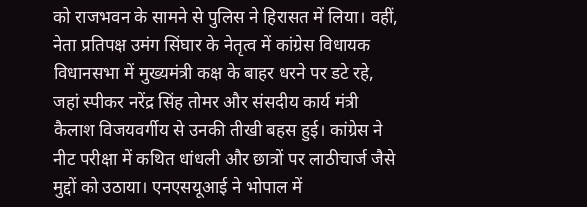को राजभवन के सामने से पुलिस ने हिरासत में लिया। वहीं, नेता प्रतिपक्ष उमंग सिंघार के नेतृत्व में कांग्रेस विधायक विधानसभा में मुख्यमंत्री कक्ष के बाहर धरने पर डटे रहे, जहां स्पीकर नरेंद्र सिंह तोमर और संसदीय कार्य मंत्री कैलाश विजयवर्गीय से उनकी तीखी बहस हुई। कांग्रेस ने नीट परीक्षा में कथित धांधली और छात्रों पर लाठीचार्ज जैसे मुद्दों को उठाया। एनएसयूआई ने भोपाल में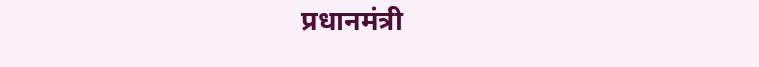प्रधानमंत्री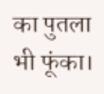का पुतला भी फूंका।